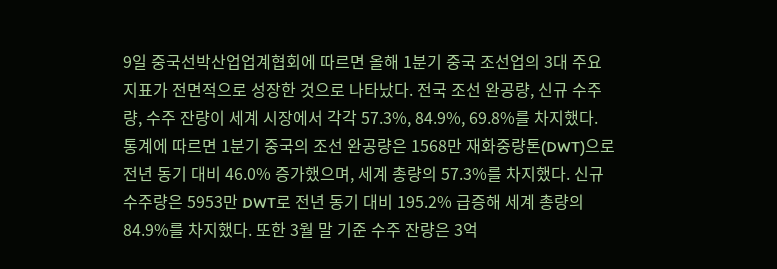9일 중국선박산업업계협회에 따르면 올해 1분기 중국 조선업의 3대 주요 지표가 전면적으로 성장한 것으로 나타났다. 전국 조선 완공량, 신규 수주량, 수주 잔량이 세계 시장에서 각각 57.3%, 84.9%, 69.8%를 차지했다.
통계에 따르면 1분기 중국의 조선 완공량은 1568만 재화중량톤(DWT)으로 전년 동기 대비 46.0% 증가했으며, 세계 총량의 57.3%를 차지했다. 신규 수주량은 5953만 DWT로 전년 동기 대비 195.2% 급증해 세계 총량의 84.9%를 차지했다. 또한 3월 말 기준 수주 잔량은 3억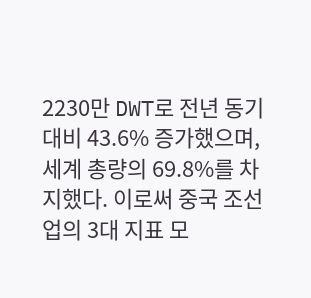2230만 DWT로 전년 동기 대비 43.6% 증가했으며, 세계 총량의 69.8%를 차지했다. 이로써 중국 조선업의 3대 지표 모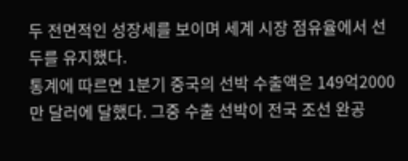두 전면적인 성장세를 보이며 세계 시장 점유율에서 선두를 유지했다.
통계에 따르면 1분기 중국의 선박 수출액은 149억2000만 달러에 달했다. 그중 수출 선박이 전국 조선 완공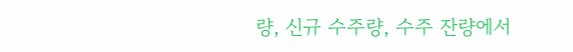량, 신규 수주량, 수주 잔량에서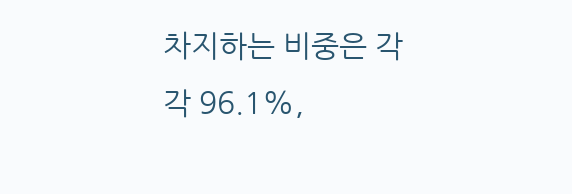차지하는 비중은 각각 96.1%,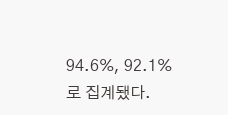94.6%, 92.1%로 집계됐다.